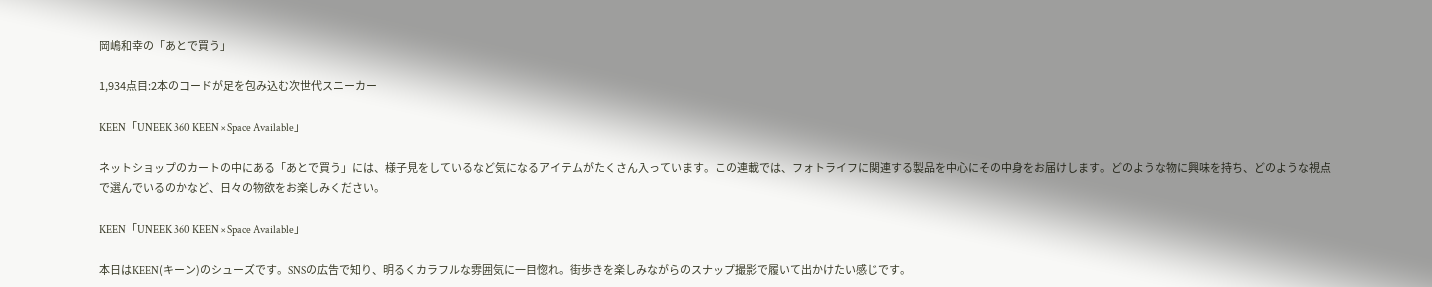岡嶋和幸の「あとで買う」

1,934点目:2本のコードが足を包み込む次世代スニーカー

KEEN「UNEEK 360 KEEN × Space Available」

ネットショップのカートの中にある「あとで買う」には、様子見をしているなど気になるアイテムがたくさん入っています。この連載では、フォトライフに関連する製品を中心にその中身をお届けします。どのような物に興味を持ち、どのような視点で選んでいるのかなど、日々の物欲をお楽しみください。

KEEN「UNEEK 360 KEEN × Space Available」

本日はKEEN(キーン)のシューズです。SNSの広告で知り、明るくカラフルな雰囲気に一目惚れ。街歩きを楽しみながらのスナップ撮影で履いて出かけたい感じです。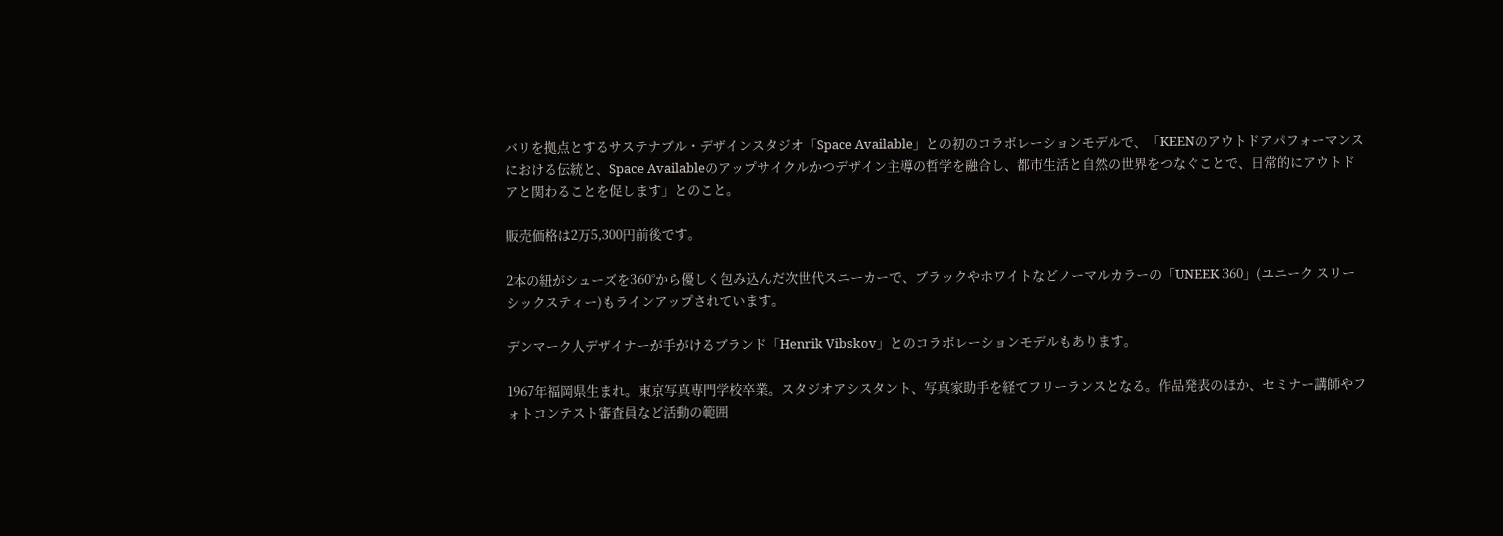バリを拠点とするサステナブル・デザインスタジオ「Space Available」との初のコラボレーションモデルで、「KEENのアウトドアパフォーマンスにおける伝統と、Space Availableのアップサイクルかつデザイン主導の哲学を融合し、都市生活と自然の世界をつなぐことで、日常的にアウトドアと関わることを促します」とのこと。

販売価格は2万5,300円前後です。

2本の紐がシューズを360°から優しく包み込んだ次世代スニーカーで、ブラックやホワイトなどノーマルカラーの「UNEEK 360」(ユニーク スリーシックスティー)もラインアップされています。

デンマーク人デザイナーが手がけるブランド「Henrik Vibskov」とのコラボレーションモデルもあります。

1967年福岡県生まれ。東京写真専門学校卒業。スタジオアシスタント、写真家助手を経てフリーランスとなる。作品発表のほか、セミナー講師やフォトコンテスト審査員など活動の範囲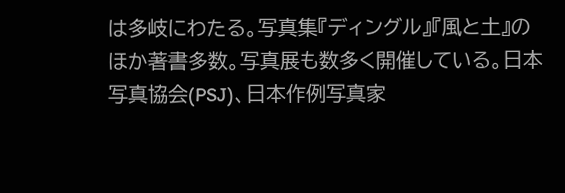は多岐にわたる。写真集『ディングル』『風と土』のほか著書多数。写真展も数多く開催している。日本写真協会(PSJ)、日本作例写真家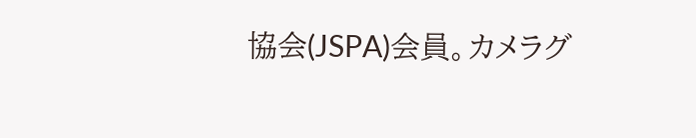協会(JSPA)会員。カメラグ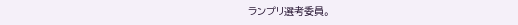ランプリ選考委員。